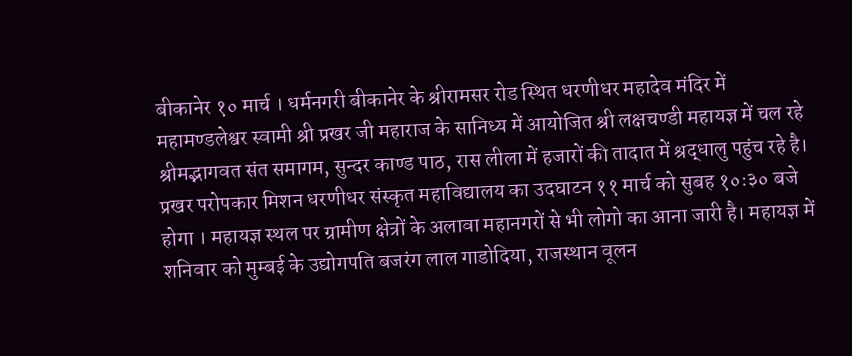बीकानेर १० मार्च । धर्मनगरी बीकानेर के श्रीरामसर रोड स्थित धरणीधर महादेव मंदिर में महामण्डलेश्वर स्वामी श्री प्रखर जी महाराज के सानिध्य में आयोजित श्री लक्षचण्डी महायज्ञ में चल रहे श्रीमद्भागवत संत समागम, सुन्दर काण्ड पाठ, रास लीला में हजारों की तादात में श्रद्धालु पहुंच रहे है। प्रखर परोपकार मिशन धरणीधर संस्कृत महाविद्यालय का उदघाटन ११ मार्च को सुबह १०ः३० बजे होगा । महायज्ञ स्थल पर ग्रामीण क्षेत्रों के अलावा महानगरों से भी लोगो का आना जारी है। महायज्ञ में शनिवार को मुम्बई के उद्योगपति बजरंग लाल गाडोदिया, राजस्थान वूलन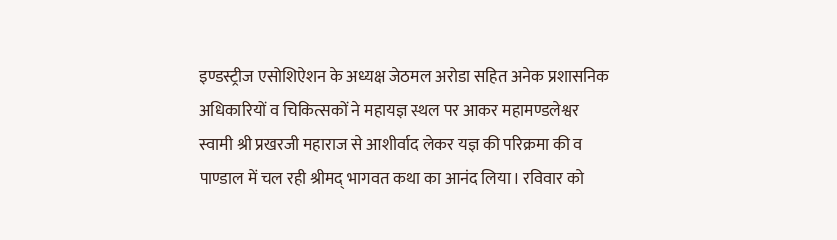इण्डस्ट्रीज एसोशिऐशन के अध्यक्ष जेठमल अरोडा सहित अनेक प्रशासनिक अधिकारियों व चिकित्सकों ने महायज्ञ स्थल पर आकर महामण्डलेश्वर स्वामी श्री प्रखरजी महाराज से आशीर्वाद लेकर यज्ञ की परिक्रमा की व पाण्डाल में चल रही श्रीमद् भागवत कथा का आनंद लिया। रविवार को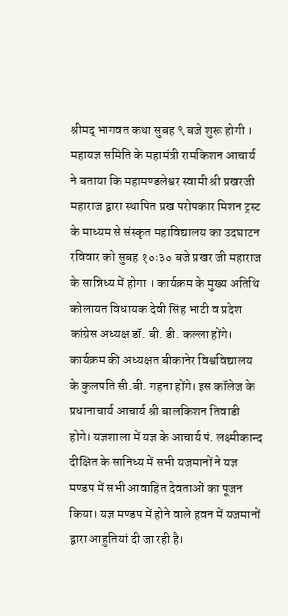श्रीमद् भागवत कथा सुबह ९ बजे शुरू होगी । महायज्ञ समिति के महामंत्री रामकिशन आचार्य ने बताया कि महामण्डलेश्वर स्वामी श्री प्रखरजी महाराज द्वारा स्थापित प्रख परोपकार मिशन ट्रस्ट के माध्यम से संस्कृत महाविद्यालय का उदघाटन रविवार को सुबह १०ः३० बजे प्रखर जी महाराज के सान्निध्य में होगा । कार्यक्रम के मुख्य अतिथि कोलायत विधायक देवी सिंह भाटी व प्रदेश कांग्रेस अध्यक्ष डॉ. बी. डी. कल्ला होंगे। कार्यक्रम की अध्यक्षत बीकानेर विश्वविद्यालय के कुलपति सी.बी. गहना होंगे। इस कॉलेज के प्रधानाचार्य आचार्य श्री बालकिशन तिवाडी होगे। यज्ञशाला में यज्ञ के आचार्य पं. लक्ष्मीकान्द दीक्षित के सानिध्य में सभी यजमानों ने यज्ञ मण्डप में सभी आवाहित देवताओं का पूजन किया। यज्ञ मण्डप में होने वाले हवन में यजमानों द्वारा आहुतियां दी जा रही है।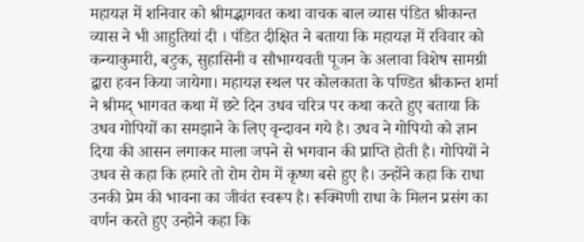महायज्ञ में शनिवार को श्रीमद्भागवत कथा वाचक बाल व्यास पंडित श्रीकान्त व्यास ने भी आहुतियां दी । पंडित दीक्षित ने बताया कि महायज्ञ में रविवार को कन्याकुमारी, बटुक, सुहासिनी व सौभाग्यवती पूजन के अलावा विशेष सामग्री द्वारा हवन किया जायेगा। महायज्ञ स्थल पर कोलकाता के पण्डित श्रीकान्त शर्मा ने श्रीमद् भागवत कथा में छटे दिन उधव चरित्र पर कथा करते हुए बताया कि उधव गोपियों का समझाने के लिए वृन्दावन गये है। उधव ने गोपियो को ज्ञान दिया की आसन लगाकर माला जपने से भगवान की प्राप्ति होती है। गोपियों ने उधव से कहा कि हमारे तो रोम रोम में कृष्ण बसे हुए है। उन्होंने कहा कि राधा उनकी प्रेम की भावना का जीवंत स्वरूप है। रूक्मिणी राधा के मिलन प्रसंग का वर्णन करते हुए उन्होने कहा कि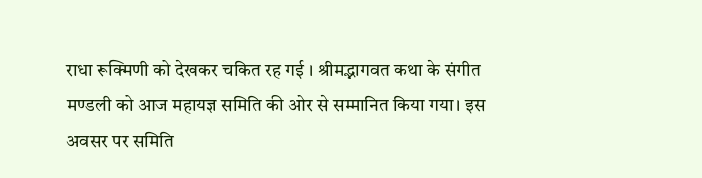राधा रूक्मिणी को देखकर चकित रह गई । श्रीमद्भागवत कथा के संगीत मण्डली को आज महायज्ञ समिति की ओर से सम्मानित किया गया। इस अवसर पर समिति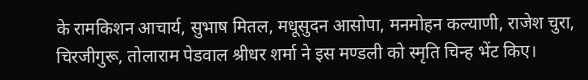के रामकिशन आचार्य, सुभाष मितल, मधूसुदन आसोपा, मनमोहन कल्याणी, राजेश चुरा, चिरजीगुरू, तोलाराम पेडवाल श्रीधर शर्मा ने इस मण्डली को स्मृति चिन्ह भेंट किए।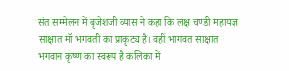संत सम्मेलन में बृजेशजी व्यास ने कहा कि लक्ष चण्डी महायज्ञ साक्षात मॉ भगवती का प्राकृट्य है। वहीं भागवत साक्षात भगवान कृष्ण का स्वरूप है कलिका में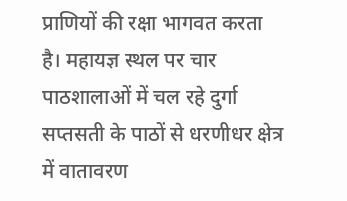प्राणियों की रक्षा भागवत करता है। महायज्ञ स्थल पर चार पाठशालाओं में चल रहे दुर्गा सप्तसती के पाठों से धरणीधर क्षेत्र में वातावरण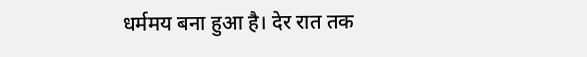धर्ममय बना हुआ है। देर रात तक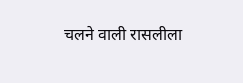चलने वाली रासलीला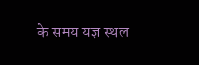के समय यज्ञ स्थल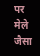पर मेले जैसा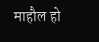माहौल हो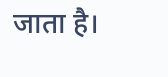जाता है।